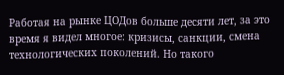Работая на рынке ЦОДов больше десяти лет, за это время я видел многое: кризисы, санкции, смена технологических поколений. Но такого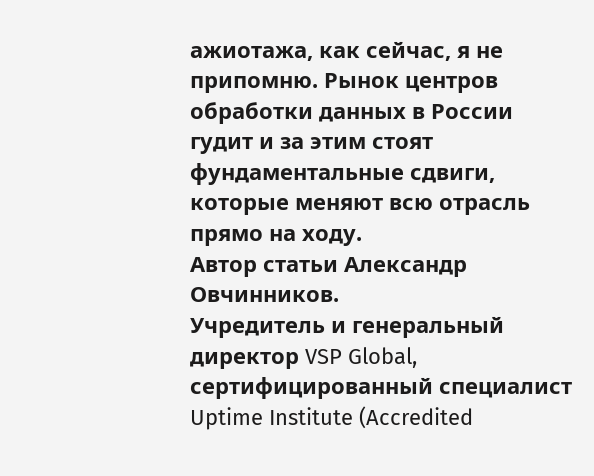ажиотажа, как сейчас, я не припомню. Рынок центров обработки данных в России гудит и за этим стоят фундаментальные сдвиги, которые меняют всю отрасль прямо на ходу.
Автор статьи Александр Овчинников.
Учредитель и генеральный директор VSP Global, сертифицированный специалист Uptime Institute (Accredited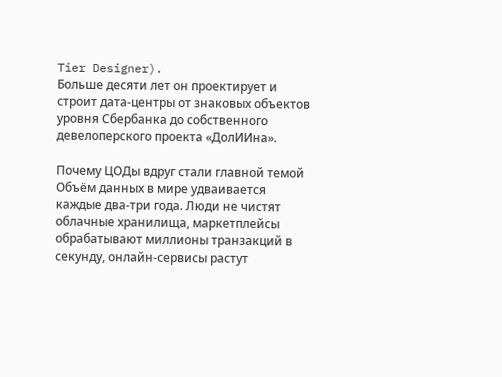Tier Designer).
Больше десяти лет он проектирует и строит дата-центры от знаковых объектов уровня Сбербанка до собственного девелоперского проекта «ДолИИна».

Почему ЦОДы вдруг стали главной темой
Объём данных в мире удваивается каждые два-три года. Люди не чистят облачные хранилища, маркетплейсы обрабатывают миллионы транзакций в секунду, онлайн-сервисы растут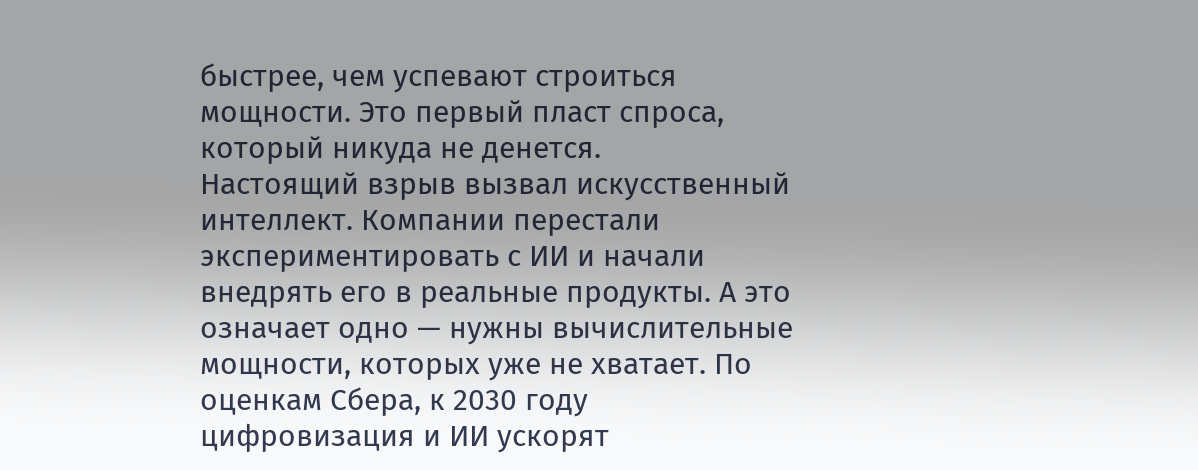быстрее, чем успевают строиться мощности. Это первый пласт спроса, который никуда не денется.
Настоящий взрыв вызвал искусственный интеллект. Компании перестали экспериментировать с ИИ и начали внедрять его в реальные продукты. А это означает одно — нужны вычислительные мощности, которых уже не хватает. По оценкам Сбера, к 2030 году цифровизация и ИИ ускорят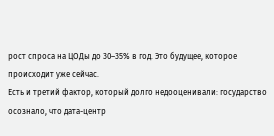рост спроса на ЦОДы до 30–35% в год. Это будущее, которое происходит уже сейчас.
Есть и третий фактор, который долго недооценивали: государство осознало, что дата-центр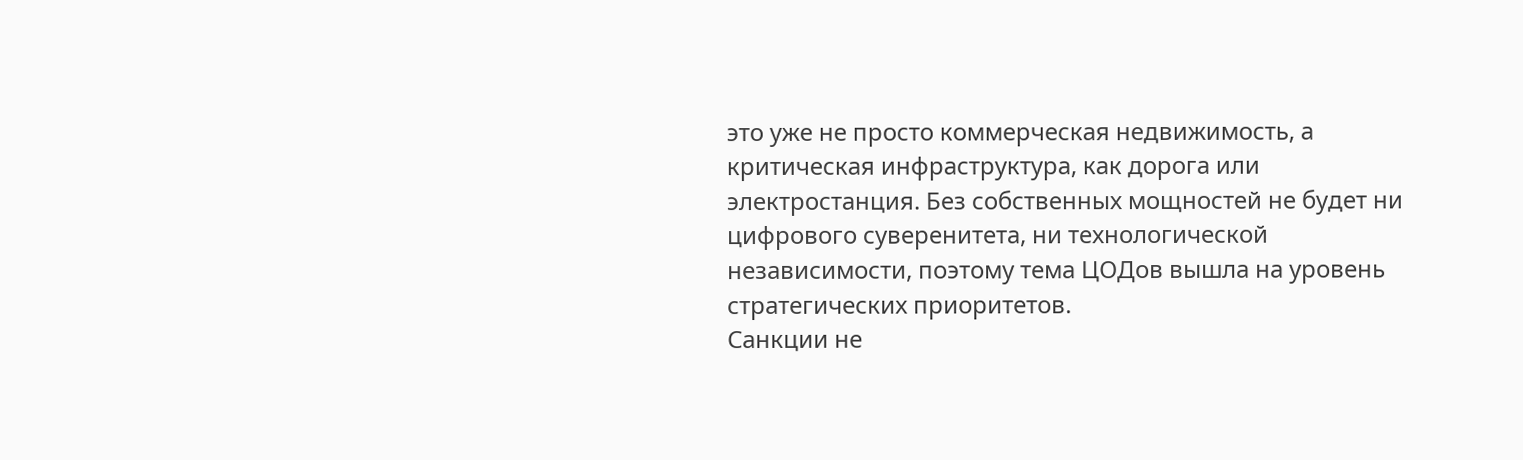это уже не просто коммерческая недвижимость, а критическая инфраструктура, как дорога или электростанция. Без собственных мощностей не будет ни цифрового суверенитета, ни технологической независимости, поэтому тема ЦОДов вышла на уровень стратегических приоритетов.
Санкции не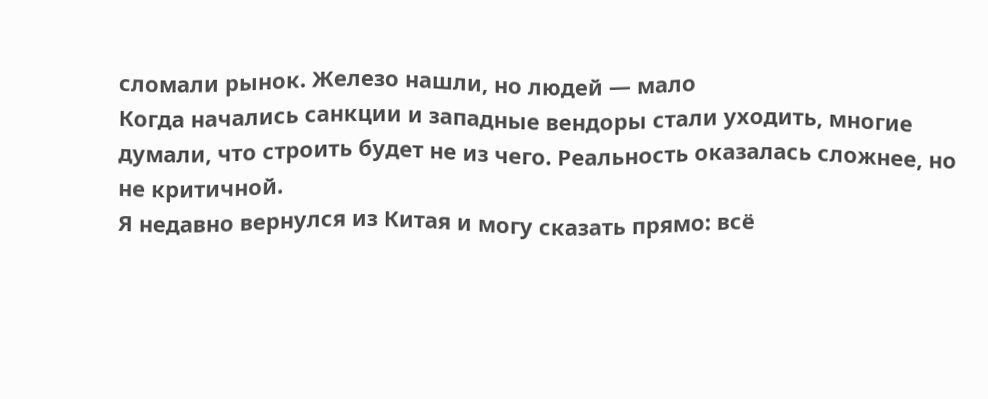сломали рынок. Железо нашли, но людей — мало
Когда начались санкции и западные вендоры стали уходить, многие думали, что строить будет не из чего. Реальность оказалась сложнее, но не критичной.
Я недавно вернулся из Китая и могу сказать прямо: всё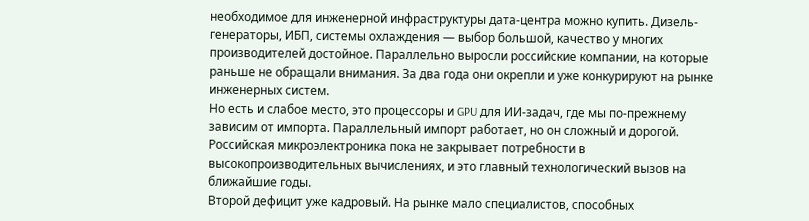необходимое для инженерной инфраструктуры дата-центра можно купить. Дизель-генераторы, ИБП, системы охлаждения — выбор большой, качество у многих производителей достойное. Параллельно выросли российские компании, на которые раньше не обращали внимания. За два года они окрепли и уже конкурируют на рынке инженерных систем.
Но есть и слабое место, это процессоры и GPU для ИИ-задач, где мы по-прежнему зависим от импорта. Параллельный импорт работает, но он сложный и дорогой. Российская микроэлектроника пока не закрывает потребности в высокопроизводительных вычислениях, и это главный технологический вызов на ближайшие годы.
Второй дефицит уже кадровый. На рынке мало специалистов, способных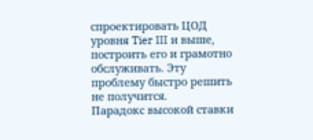спроектировать ЦОД уровня Tier III и выше, построить его и грамотно обслуживать. Эту проблему быстро решить не получится.
Парадокс высокой ставки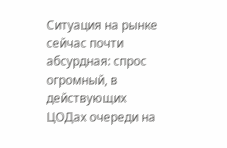Ситуация на рынке сейчас почти абсурдная: спрос огромный, в действующих ЦОДах очереди на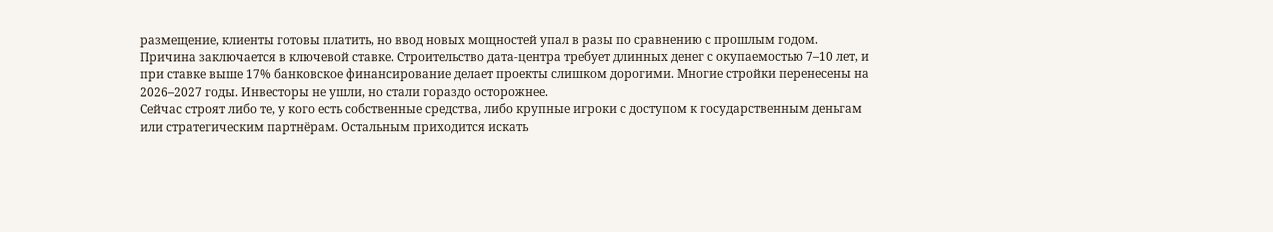размещение, клиенты готовы платить, но ввод новых мощностей упал в разы по сравнению с прошлым годом.
Причина заключается в ключевой ставке. Строительство дата-центра требует длинных денег с окупаемостью 7–10 лет, и при ставке выше 17% банковское финансирование делает проекты слишком дорогими. Многие стройки перенесены на 2026–2027 годы. Инвесторы не ушли, но стали гораздо осторожнее.
Сейчас строят либо те, у кого есть собственные средства, либо крупные игроки с доступом к государственным деньгам или стратегическим партнёрам. Остальным приходится искать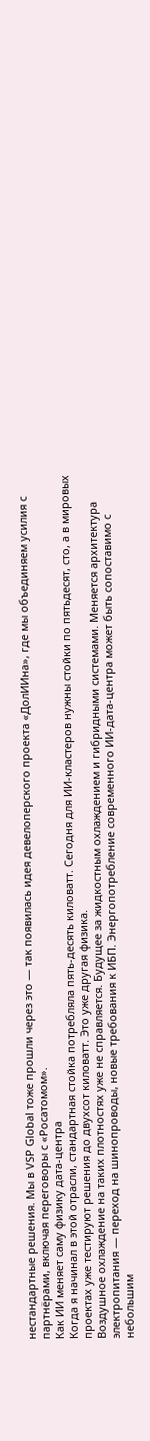нестандартные решения. Мы в VSP Global тоже прошли через это — так появилась идея девелоперского проекта «ДолИИна», где мы объединяем усилия с партнёрами, включая переговоры с «Росатомом».
Как ИИ меняет саму физику дата-центра
Когда я начинал в этой отрасли, стандартная стойка потребляла пять-десять киловатт. Сегодня для ИИ-кластеров нужны стойки по пятьдесят, сто, а в мировых проектах уже тестируют решения до двухсот киловатт. Это уже другая физика.
Воздушное охлаждение на таких плотностях уже не справляется. Будущее за жидкостным охлаждением и гибридными системами. Меняется архитектура электропитания — переход на шинопроводы, новые требования к ИБП. Энергопотребление современного ИИ-дата-центра может быть сопоставимо с небольшим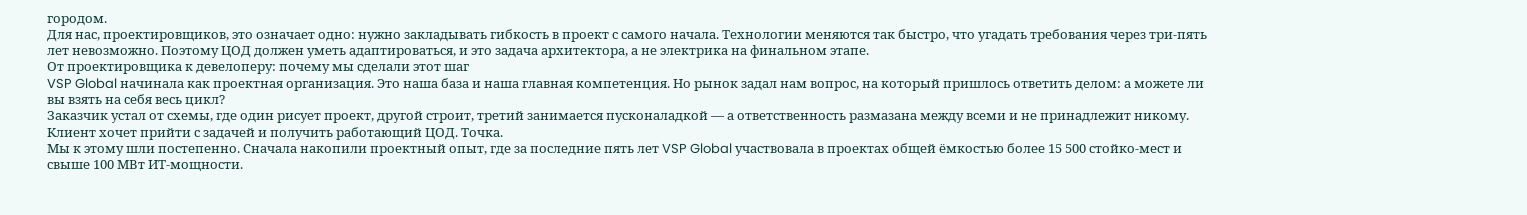городом.
Для нас, проектировщиков, это означает одно: нужно закладывать гибкость в проект с самого начала. Технологии меняются так быстро, что угадать требования через три-пять лет невозможно. Поэтому ЦОД должен уметь адаптироваться, и это задача архитектора, а не электрика на финальном этапе.
От проектировщика к девелоперу: почему мы сделали этот шаг
VSP Global начинала как проектная организация. Это наша база и наша главная компетенция. Но рынок задал нам вопрос, на который пришлось ответить делом: а можете ли вы взять на себя весь цикл?
Заказчик устал от схемы, где один рисует проект, другой строит, третий занимается пусконаладкой — а ответственность размазана между всеми и не принадлежит никому. Клиент хочет прийти с задачей и получить работающий ЦОД. Точка.
Мы к этому шли постепенно. Сначала накопили проектный опыт, где за последние пять лет VSP Global участвовала в проектах общей ёмкостью более 15 500 стойко-мест и свыше 100 МВт ИТ-мощности.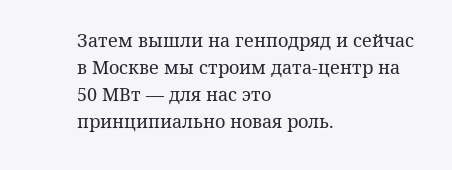Затем вышли на генподряд и сейчас в Москве мы строим дата-центр на 50 МВт — для нас это принципиально новая роль.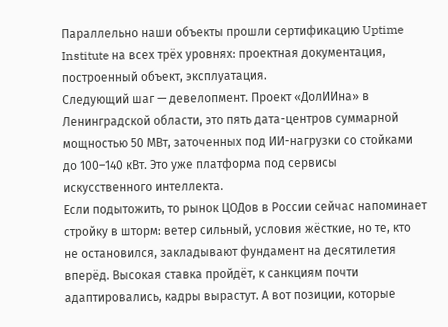Параллельно наши объекты прошли сертификацию Uptime Institute на всех трёх уровнях: проектная документация, построенный объект, эксплуатация.
Следующий шаг — девелопмент. Проект «ДолИИна» в Ленинградской области, это пять дата-центров суммарной мощностью 50 МВт, заточенных под ИИ-нагрузки со стойками до 100–140 кВт. Это уже платформа под сервисы искусственного интеллекта.
Если подытожить, то рынок ЦОДов в России сейчас напоминает стройку в шторм: ветер сильный, условия жёсткие, но те, кто не остановился, закладывают фундамент на десятилетия вперёд. Высокая ставка пройдёт, к санкциям почти адаптировались, кадры вырастут. А вот позиции, которые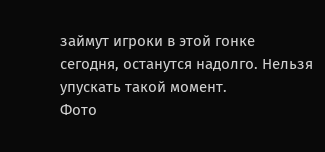займут игроки в этой гонке сегодня, останутся надолго. Нельзя упускать такой момент.
Фото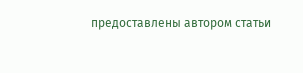предоставлены автором статьи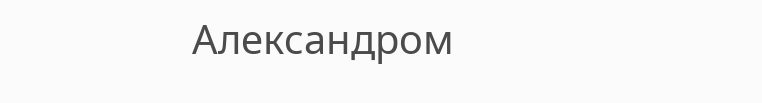Александром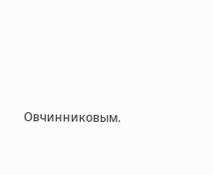Овчинниковым.